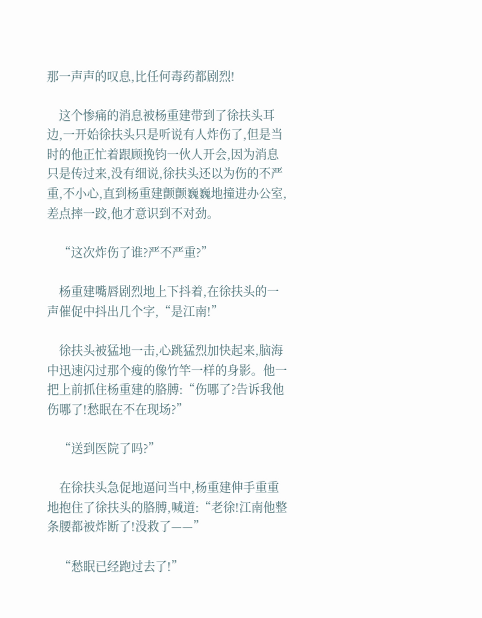那一声声的叹息,比任何毒药都剧烈!

    这个惨痛的消息被杨重建带到了徐扶头耳边,一开始徐扶头只是听说有人炸伤了,但是当时的他正忙着跟顾挽钧一伙人开会,因为消息只是传过来,没有细说,徐扶头还以为伤的不严重,不小心,直到杨重建颤颤巍巍地撞进办公室,差点摔一跤,他才意识到不对劲。

    “这次炸伤了谁?严不严重?”

    杨重建嘴唇剧烈地上下抖着,在徐扶头的一声催促中抖出几个字,“是江南!”

    徐扶头被猛地一击,心跳猛烈加快起来,脑海中迅速闪过那个瘦的像竹竿一样的身影。他一把上前抓住杨重建的胳膊:“伤哪了?告诉我他伤哪了!愁眠在不在现场?”

    “送到医院了吗?”

    在徐扶头急促地逼问当中,杨重建伸手重重地抱住了徐扶头的胳膊,喊道:“老徐!江南他整条腰都被炸断了!没救了——”

    “愁眠已经跑过去了!”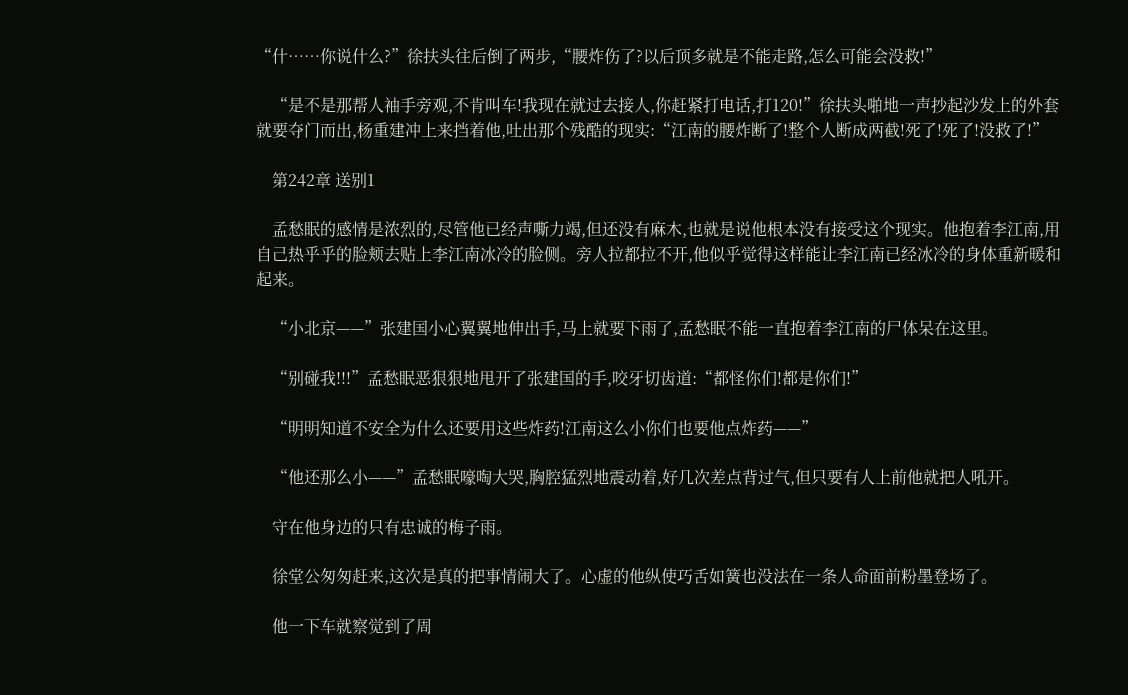“什……你说什么?”徐扶头往后倒了两步,“腰炸伤了?以后顶多就是不能走路,怎么可能会没救!”

    “是不是那帮人袖手旁观,不肯叫车!我现在就过去接人,你赶紧打电话,打120!”徐扶头啪地一声抄起沙发上的外套就要夺门而出,杨重建冲上来挡着他,吐出那个残酷的现实:“江南的腰炸断了!整个人断成两截!死了!死了!没救了!”

    第242章 送别1

    孟愁眠的感情是浓烈的,尽管他已经声嘶力竭,但还没有麻木,也就是说他根本没有接受这个现实。他抱着李江南,用自己热乎乎的脸颊去贴上李江南冰冷的脸侧。旁人拉都拉不开,他似乎觉得这样能让李江南已经冰冷的身体重新暖和起来。

    “小北京——”张建国小心翼翼地伸出手,马上就要下雨了,孟愁眠不能一直抱着李江南的尸体呆在这里。

    “别碰我!!!”孟愁眠恶狠狠地甩开了张建国的手,咬牙切齿道:“都怪你们!都是你们!”

    “明明知道不安全为什么还要用这些炸药!江南这么小你们也要他点炸药——”

    “他还那么小——”孟愁眠嚎啕大哭,胸腔猛烈地震动着,好几次差点背过气,但只要有人上前他就把人吼开。

    守在他身边的只有忠诚的梅子雨。

    徐堂公匆匆赶来,这次是真的把事情闹大了。心虚的他纵使巧舌如簧也没法在一条人命面前粉墨登场了。

    他一下车就察觉到了周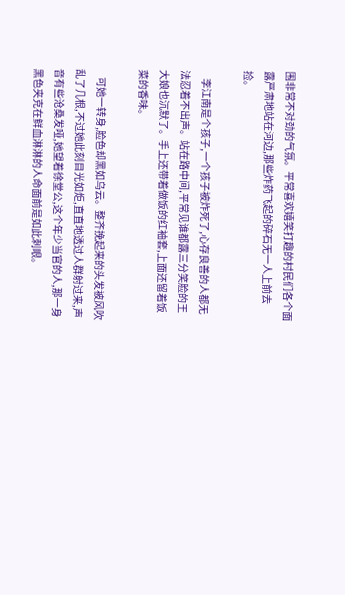围非常不对劲的气氛。平常喜欢嬉笑打趣的村民们各个面露严肃地站在河边,那些炸药飞起的碎石无一人上前去捡。

    李江南是个孩子,一个孩子被炸死了,心存良善的人都无法忍着不出声。站在路中间,平常见谁都露三分笑脸的王大娘也沉默了。手上还带着做饭的红袖套,上面还留着饭菜的香味。

    可她一转身,脸色却黑如乌云。整齐挽起来的头发被风吹乱了几根,不过她此刻目光如炬,直直地透过人群射过来,声音有些沧桑发哑,她望着徐堂公,这个年少当官的人,那一身黑色夹克在鲜血淋淋的人命面前是如此刺眼。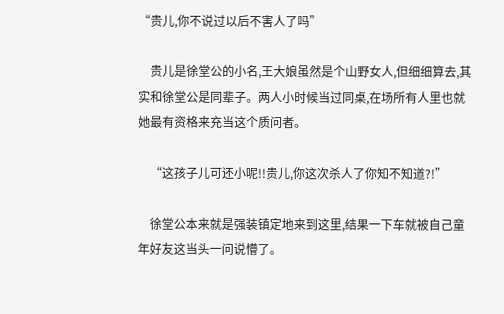“贵儿,你不说过以后不害人了吗”

    贵儿是徐堂公的小名,王大娘虽然是个山野女人,但细细算去,其实和徐堂公是同辈子。两人小时候当过同桌,在场所有人里也就她最有资格来充当这个质问者。

    “这孩子儿可还小呢!!贵儿,你这次杀人了你知不知道?!”

    徐堂公本来就是强装镇定地来到这里,结果一下车就被自己童年好友这当头一问说懵了。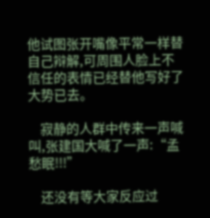他试图张开嘴像平常一样替自己辩解,可周围人脸上不信任的表情已经替他写好了大势已去。

    寂静的人群中传来一声喊叫,张建国大喊了一声:“孟愁眠!!!”

    还没有等大家反应过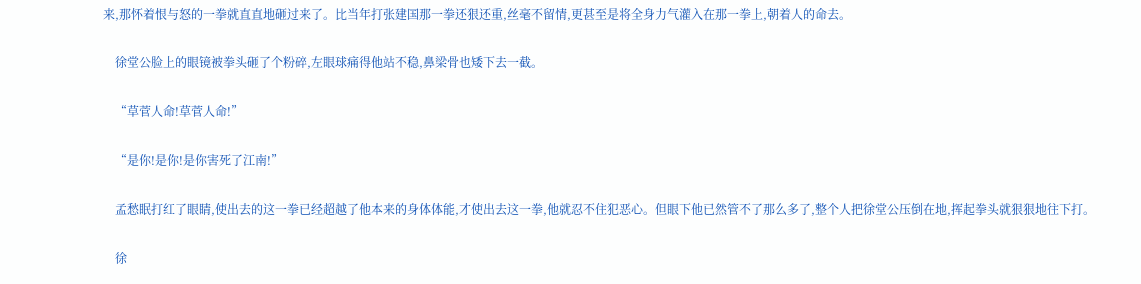来,那怀着恨与怒的一拳就直直地砸过来了。比当年打张建国那一拳还狠还重,丝毫不留情,更甚至是将全身力气灌入在那一拳上,朝着人的命去。

    徐堂公脸上的眼镜被拳头砸了个粉碎,左眼球痛得他站不稳,鼻梁骨也矮下去一截。

    “草菅人命!草菅人命!”

    “是你!是你!是你害死了江南!”

    孟愁眠打红了眼睛,使出去的这一拳已经超越了他本来的身体体能,才使出去这一拳,他就忍不住犯恶心。但眼下他已然管不了那么多了,整个人把徐堂公压倒在地,挥起拳头就狠狠地往下打。

    徐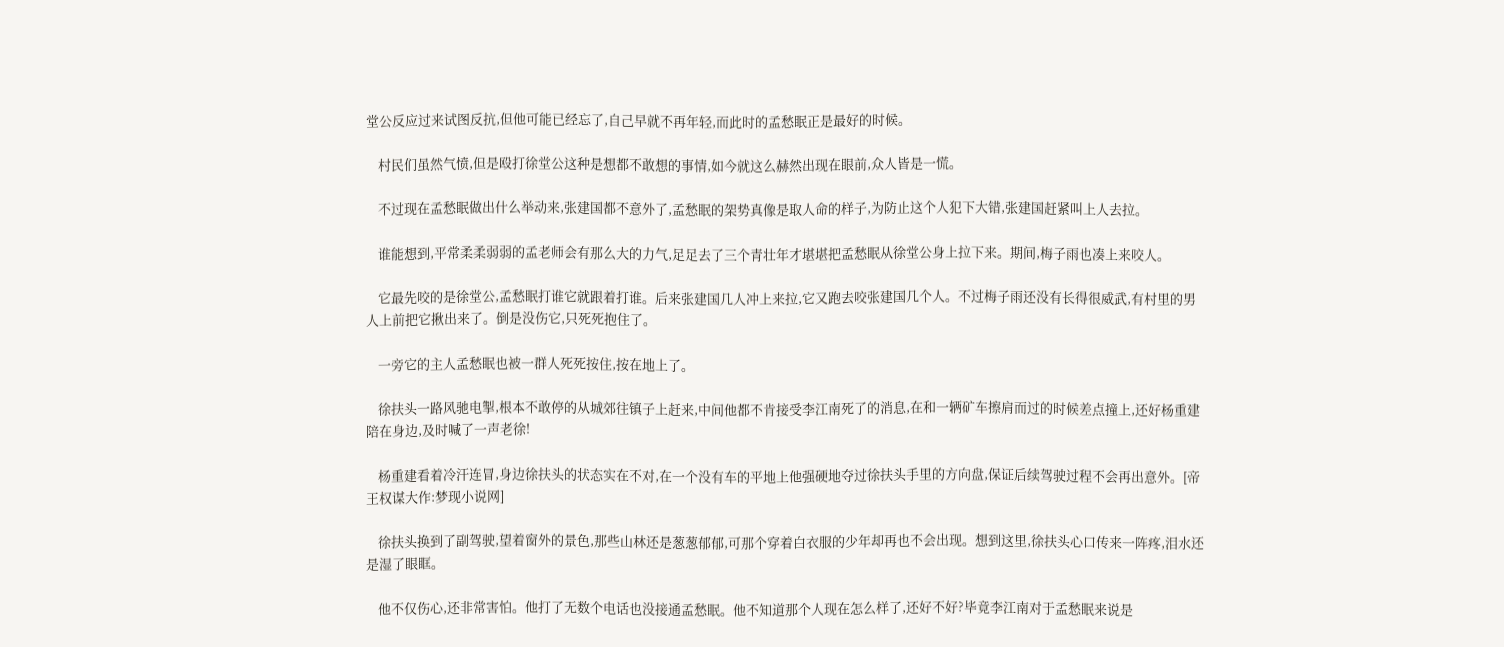堂公反应过来试图反抗,但他可能已经忘了,自己早就不再年轻,而此时的孟愁眠正是最好的时候。

    村民们虽然气愤,但是殴打徐堂公这种是想都不敢想的事情,如今就这么赫然出现在眼前,众人皆是一慌。

    不过现在孟愁眠做出什么举动来,张建国都不意外了,孟愁眠的架势真像是取人命的样子,为防止这个人犯下大错,张建国赶紧叫上人去拉。

    谁能想到,平常柔柔弱弱的孟老师会有那么大的力气,足足去了三个青壮年才堪堪把孟愁眠从徐堂公身上拉下来。期间,梅子雨也凑上来咬人。

    它最先咬的是徐堂公,孟愁眠打谁它就跟着打谁。后来张建国几人冲上来拉,它又跑去咬张建国几个人。不过梅子雨还没有长得很威武,有村里的男人上前把它揪出来了。倒是没伤它,只死死抱住了。

    一旁它的主人孟愁眠也被一群人死死按住,按在地上了。

    徐扶头一路风驰电掣,根本不敢停的从城郊往镇子上赶来,中间他都不肯接受李江南死了的消息,在和一辆矿车擦肩而过的时候差点撞上,还好杨重建陪在身边,及时喊了一声老徐!

    杨重建看着冷汗连冒,身边徐扶头的状态实在不对,在一个没有车的平地上他强硬地夺过徐扶头手里的方向盘,保证后续驾驶过程不会再出意外。[帝王权谋大作:梦现小说网]

    徐扶头换到了副驾驶,望着窗外的景色,那些山林还是葱葱郁郁,可那个穿着白衣服的少年却再也不会出现。想到这里,徐扶头心口传来一阵疼,泪水还是湿了眼眶。

    他不仅伤心,还非常害怕。他打了无数个电话也没接通孟愁眠。他不知道那个人现在怎么样了,还好不好?毕竟李江南对于孟愁眠来说是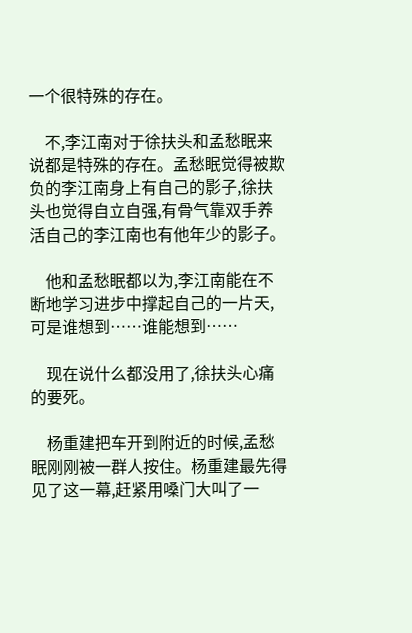一个很特殊的存在。

    不,李江南对于徐扶头和孟愁眠来说都是特殊的存在。孟愁眠觉得被欺负的李江南身上有自己的影子,徐扶头也觉得自立自强,有骨气靠双手养活自己的李江南也有他年少的影子。

    他和孟愁眠都以为,李江南能在不断地学习进步中撑起自己的一片天,可是谁想到……谁能想到……

    现在说什么都没用了,徐扶头心痛的要死。

    杨重建把车开到附近的时候,孟愁眠刚刚被一群人按住。杨重建最先得见了这一幕,赶紧用嗓门大叫了一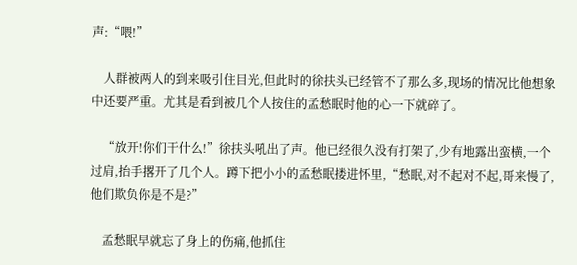声:“喂!”

    人群被两人的到来吸引住目光,但此时的徐扶头已经管不了那么多,现场的情况比他想象中还要严重。尤其是看到被几个人按住的孟愁眠时他的心一下就碎了。

    “放开!你们干什么!”徐扶头吼出了声。他已经很久没有打架了,少有地露出蛮横,一个过肩,抬手撂开了几个人。蹲下把小小的孟愁眠搂进怀里,“愁眠,对不起对不起,哥来慢了,他们欺负你是不是?”

    孟愁眠早就忘了身上的伤痛,他抓住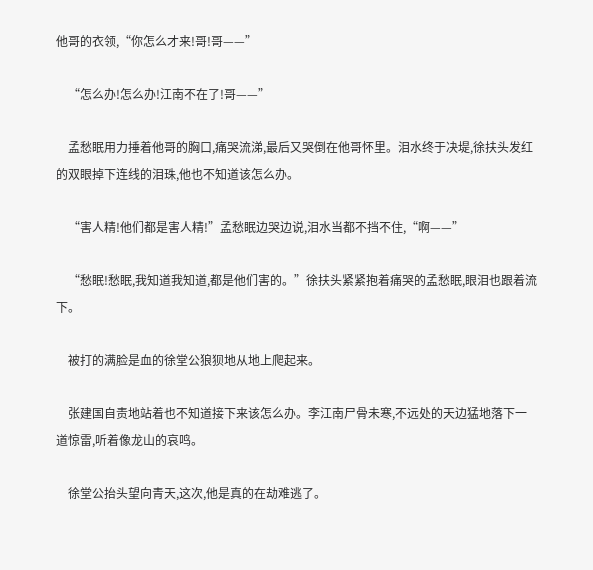他哥的衣领,“你怎么才来!哥!哥——”

    “怎么办!怎么办!江南不在了!哥——”

    孟愁眠用力捶着他哥的胸口,痛哭流涕,最后又哭倒在他哥怀里。泪水终于决堤,徐扶头发红的双眼掉下连线的泪珠,他也不知道该怎么办。

    “害人精!他们都是害人精!”孟愁眠边哭边说,泪水当都不挡不住,“啊——”

    “愁眠!愁眠,我知道我知道,都是他们害的。”徐扶头紧紧抱着痛哭的孟愁眠,眼泪也跟着流下。

    被打的满脸是血的徐堂公狼狈地从地上爬起来。

    张建国自责地站着也不知道接下来该怎么办。李江南尸骨未寒,不远处的天边猛地落下一道惊雷,听着像龙山的哀鸣。

    徐堂公抬头望向青天,这次,他是真的在劫难逃了。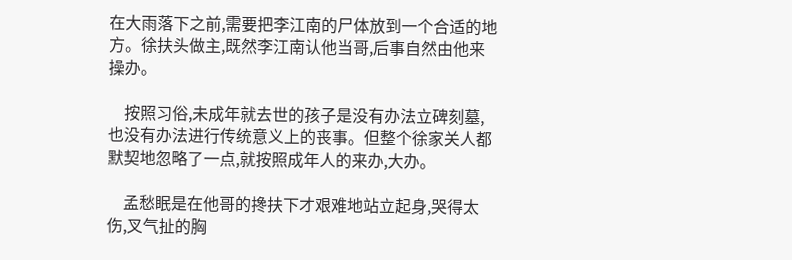在大雨落下之前,需要把李江南的尸体放到一个合适的地方。徐扶头做主,既然李江南认他当哥,后事自然由他来操办。

    按照习俗,未成年就去世的孩子是没有办法立碑刻墓,也没有办法进行传统意义上的丧事。但整个徐家关人都默契地忽略了一点,就按照成年人的来办,大办。

    孟愁眠是在他哥的搀扶下才艰难地站立起身,哭得太伤,叉气扯的胸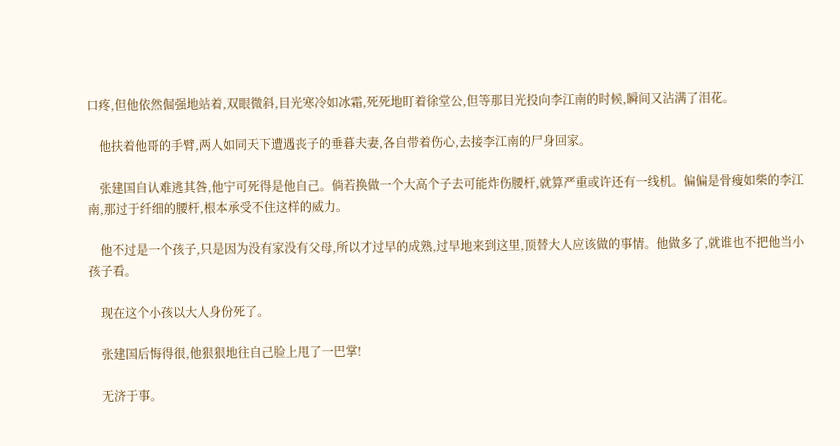口疼,但他依然倔强地站着,双眼微斜,目光寒冷如冰霜,死死地盯着徐堂公,但等那目光投向李江南的时候,瞬间又沾满了泪花。

    他扶着他哥的手臂,两人如同天下遭遇丧子的垂暮夫妻,各自带着伤心,去接李江南的尸身回家。

    张建国自认难逃其咎,他宁可死得是他自己。倘若换做一个大高个子去可能炸伤腰杆,就算严重或许还有一线机。偏偏是骨瘦如柴的李江南,那过于纤细的腰杆,根本承受不住这样的威力。

    他不过是一个孩子,只是因为没有家没有父母,所以才过早的成熟,过早地来到这里,顶替大人应该做的事情。他做多了,就谁也不把他当小孩子看。

    现在这个小孩以大人身份死了。

    张建国后悔得很,他狠狠地往自己脸上甩了一巴掌!

    无济于事。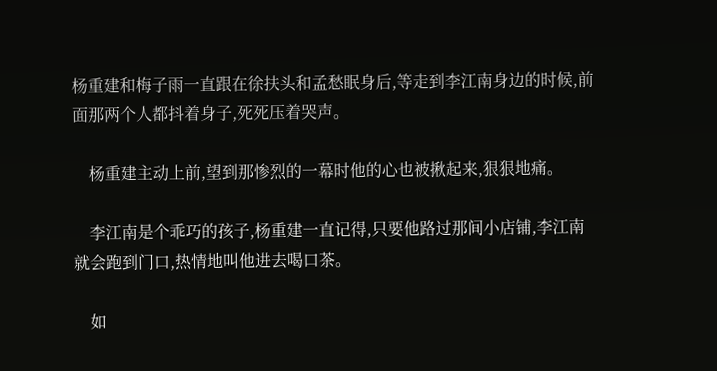杨重建和梅子雨一直跟在徐扶头和孟愁眠身后,等走到李江南身边的时候,前面那两个人都抖着身子,死死压着哭声。

    杨重建主动上前,望到那惨烈的一幕时他的心也被揪起来,狠狠地痛。

    李江南是个乖巧的孩子,杨重建一直记得,只要他路过那间小店铺,李江南就会跑到门口,热情地叫他进去喝口茶。

    如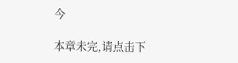今

本章未完,请点击下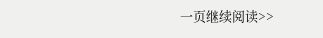一页继续阅读>>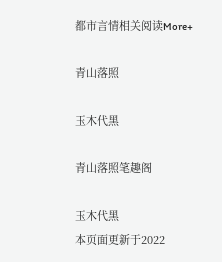都市言情相关阅读More+

青山落照

玉木代黑

青山落照笔趣阁

玉木代黑
本页面更新于2022